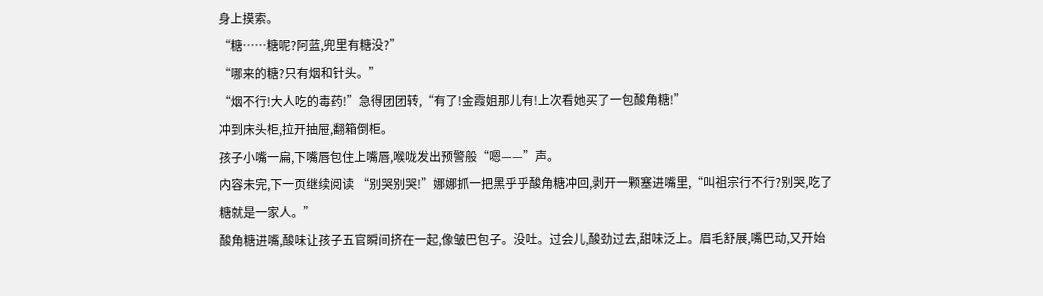身上摸索。
“糖……糖呢?阿蓝,兜里有糖没?”
“哪来的糖?只有烟和针头。”
“烟不行!大人吃的毒药!”急得团团转,“有了!金霞姐那儿有!上次看她买了一包酸角糖!”
冲到床头柜,拉开抽屉,翻箱倒柜。
孩子小嘴一扁,下嘴唇包住上嘴唇,喉咙发出预警般“嗯——”声。
内容未完,下一页继续阅读 “别哭别哭!”娜娜抓一把黑乎乎酸角糖冲回,剥开一颗塞进嘴里,“叫祖宗行不行?别哭,吃了糖就是一家人。”
酸角糖进嘴,酸味让孩子五官瞬间挤在一起,像皱巴包子。没吐。过会儿,酸劲过去,甜味泛上。眉毛舒展,嘴巴动,又开始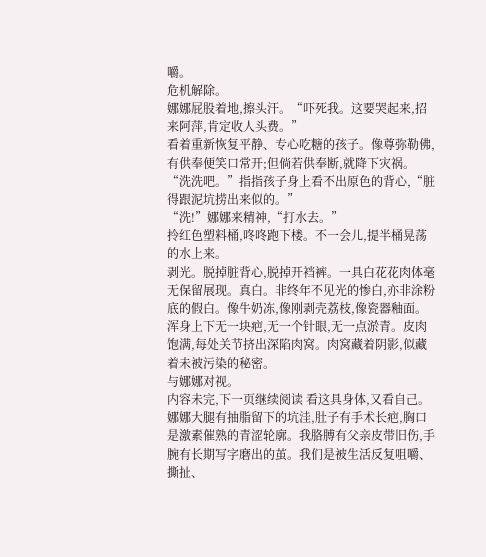嚼。
危机解除。
娜娜屁股着地,擦头汗。“吓死我。这要哭起来,招来阿萍,肯定收人头费。”
看着重新恢复平静、专心吃糖的孩子。像尊弥勒佛,有供奉便笑口常开;但倘若供奉断,就降下灾祸。
“洗洗吧。”指指孩子身上看不出原色的背心,“脏得跟泥坑捞出来似的。”
“洗!”娜娜来精神,“打水去。”
拎红色塑料桶,咚咚跑下楼。不一会儿,提半桶晃荡的水上来。
剥光。脱掉脏背心,脱掉开裆裤。一具白花花肉体毫无保留展现。真白。非终年不见光的惨白,亦非涂粉底的假白。像牛奶冻,像刚剥壳荔枝,像瓷器釉面。浑身上下无一块疤,无一个针眼,无一点淤青。皮肉饱满,每处关节挤出深陷肉窝。肉窝藏着阴影,似藏着未被污染的秘密。
与娜娜对视。
内容未完,下一页继续阅读 看这具身体,又看自己。娜娜大腿有抽脂留下的坑洼,肚子有手术长疤,胸口是激素催熟的青涩轮廓。我胳膊有父亲皮带旧伤,手腕有长期写字磨出的茧。我们是被生活反复咀嚼、撕扯、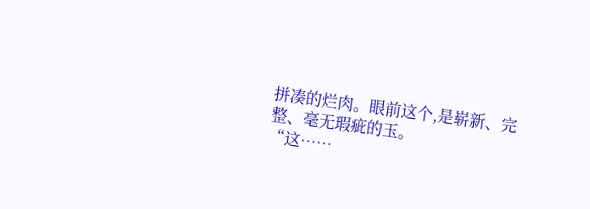拼凑的烂肉。眼前这个,是崭新、完整、毫无瑕疵的玉。
“这……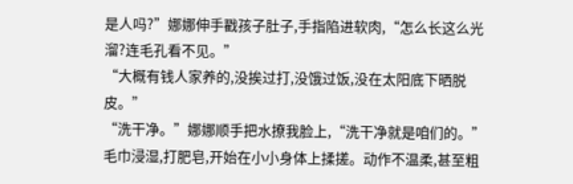是人吗?”娜娜伸手戳孩子肚子,手指陷进软肉,“怎么长这么光溜?连毛孔看不见。”
“大概有钱人家养的,没挨过打,没饿过饭,没在太阳底下晒脱皮。”
“洗干净。”娜娜顺手把水撩我脸上,“洗干净就是咱们的。”
毛巾浸湿,打肥皂,开始在小小身体上揉搓。动作不温柔,甚至粗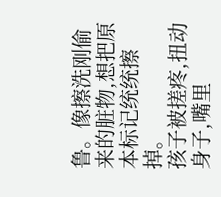鲁。像擦洗刚偷来的脏物,想把原本标记统统擦掉。
孩子被搓疼,扭动身子,嘴里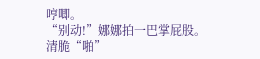哼唧。
“别动!”娜娜拍一巴掌屁股。
清脆“啪”